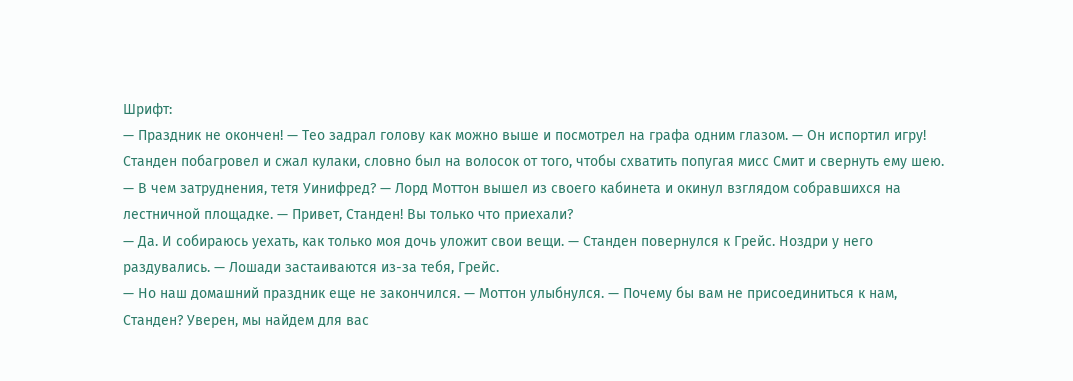Шрифт:
— Праздник не окончен! — Тео задрал голову как можно выше и посмотрел на графа одним глазом. — Он испортил игру!
Станден побагровел и сжал кулаки, словно был на волосок от того, чтобы схватить попугая мисс Смит и свернуть ему шею.
— В чем затруднения, тетя Уинифред? — Лорд Моттон вышел из своего кабинета и окинул взглядом собравшихся на лестничной площадке. — Привет, Станден! Вы только что приехали?
— Да. И собираюсь уехать, как только моя дочь уложит свои вещи. — Станден повернулся к Грейс. Ноздри у него раздувались. — Лошади застаиваются из-за тебя, Грейс.
— Но наш домашний праздник еще не закончился. — Моттон улыбнулся. — Почему бы вам не присоединиться к нам, Станден? Уверен, мы найдем для вас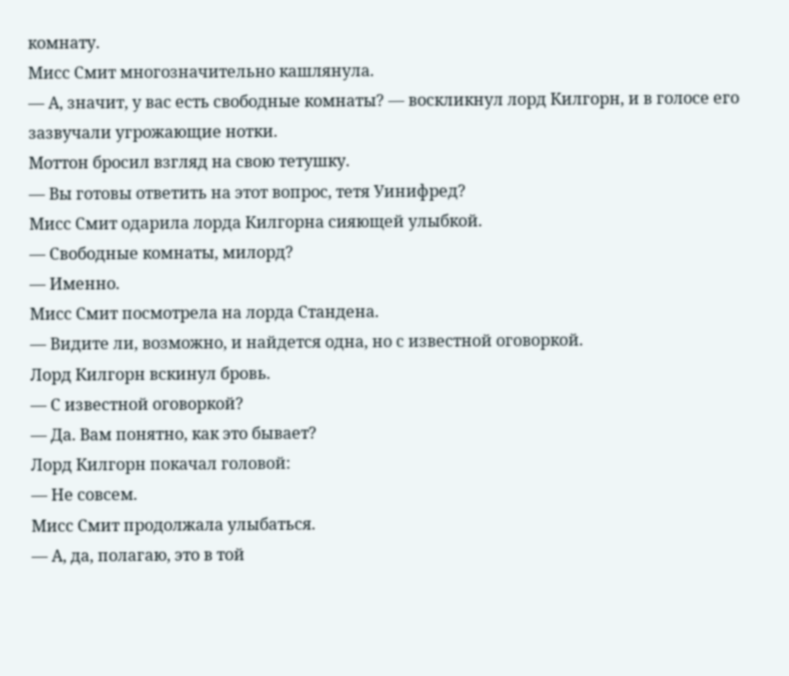комнату.
Мисс Смит многозначительно кашлянула.
— А, значит, у вас есть свободные комнаты? — воскликнул лорд Килгорн, и в голосе его зазвучали угрожающие нотки.
Моттон бросил взгляд на свою тетушку.
— Вы готовы ответить на этот вопрос, тетя Уинифред?
Мисс Смит одарила лорда Килгорна сияющей улыбкой.
— Свободные комнаты, милорд?
— Именно.
Мисс Смит посмотрела на лорда Стандена.
— Видите ли, возможно, и найдется одна, но с известной оговоркой.
Лорд Килгорн вскинул бровь.
— С известной оговоркой?
— Да. Вам понятно, как это бывает?
Лорд Килгорн покачал головой:
— Не совсем.
Мисс Смит продолжала улыбаться.
— А, да, полагаю, это в той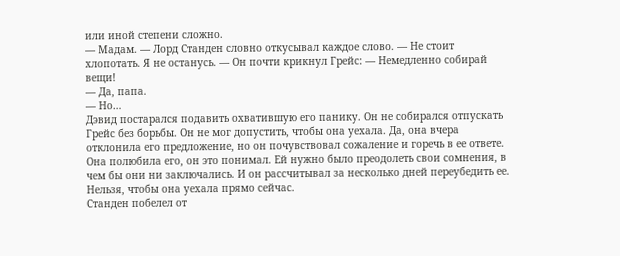или иной степени сложно.
— Мадам. — Лорд Станден словно откусывал каждое слово. — Не стоит хлопотать. Я не останусь. — Он почти крикнул Грейс: — Немедленно собирай вещи!
— Да, папа.
— Но…
Дэвид постарался подавить охватившую его панику. Он не собирался отпускать Грейс без борьбы. Он не мог допустить, чтобы она уехала. Да, она вчера отклонила его предложение, но он почувствовал сожаление и горечь в ее ответе. Она полюбила его, он это понимал. Ей нужно было преодолеть свои сомнения, в чем бы они ни заключались. И он рассчитывал за несколько дней переубедить ее. Нельзя, чтобы она уехала прямо сейчас.
Станден побелел от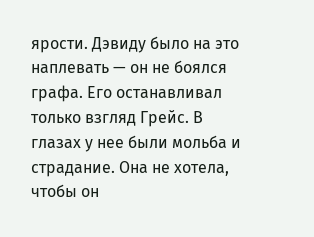ярости. Дэвиду было на это наплевать — он не боялся графа. Его останавливал только взгляд Грейс. В глазах у нее были мольба и страдание. Она не хотела, чтобы он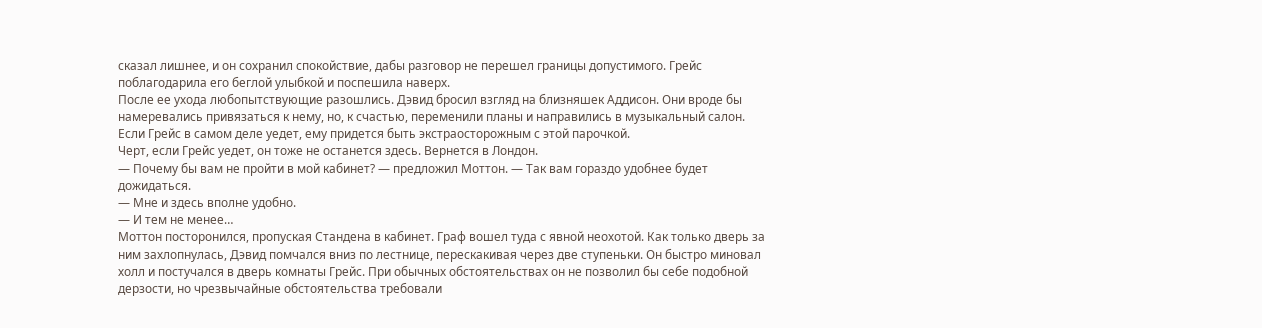сказал лишнее, и он сохранил спокойствие, дабы разговор не перешел границы допустимого. Грейс поблагодарила его беглой улыбкой и поспешила наверх.
После ее ухода любопытствующие разошлись. Дэвид бросил взгляд на близняшек Аддисон. Они вроде бы намеревались привязаться к нему, но, к счастью, переменили планы и направились в музыкальный салон. Если Грейс в самом деле уедет, ему придется быть экстраосторожным с этой парочкой.
Черт, если Грейс уедет, он тоже не останется здесь. Вернется в Лондон.
— Почему бы вам не пройти в мой кабинет? — предложил Моттон. — Так вам гораздо удобнее будет дожидаться.
— Мне и здесь вполне удобно.
— И тем не менее…
Моттон посторонился, пропуская Стандена в кабинет. Граф вошел туда с явной неохотой. Как только дверь за ним захлопнулась, Дэвид помчался вниз по лестнице, перескакивая через две ступеньки. Он быстро миновал холл и постучался в дверь комнаты Грейс. При обычных обстоятельствах он не позволил бы себе подобной дерзости, но чрезвычайные обстоятельства требовали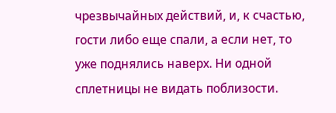чрезвычайных действий, и, к счастью, гости либо еще спали, а если нет, то уже поднялись наверх. Ни одной сплетницы не видать поблизости.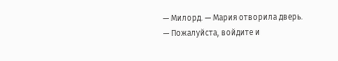— Милорд. — Мария отворила дверь. — Пожалуйста, войдите и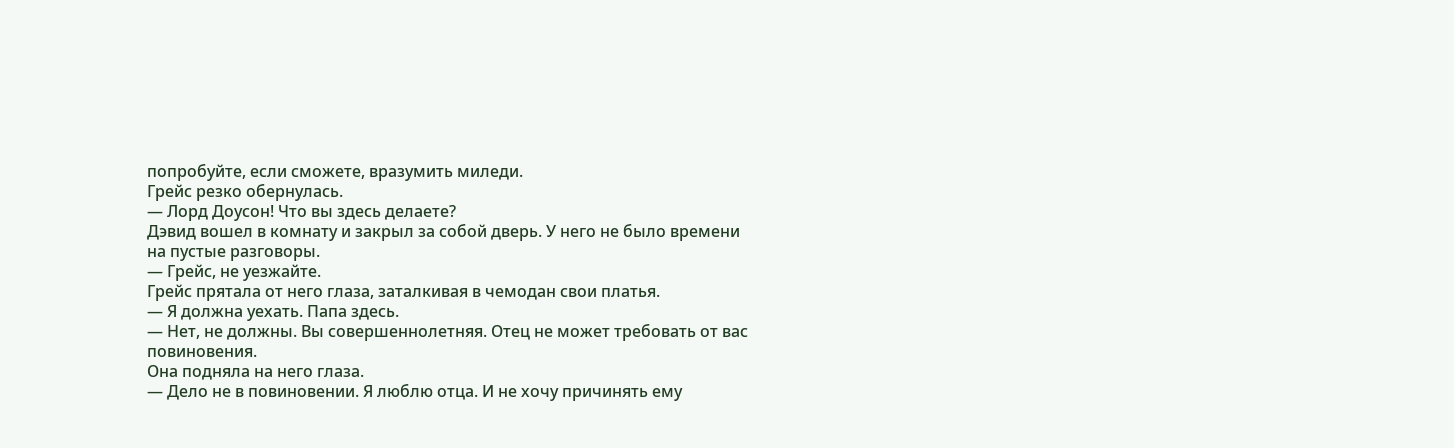попробуйте, если сможете, вразумить миледи.
Грейс резко обернулась.
— Лорд Доусон! Что вы здесь делаете?
Дэвид вошел в комнату и закрыл за собой дверь. У него не было времени на пустые разговоры.
— Грейс, не уезжайте.
Грейс прятала от него глаза, заталкивая в чемодан свои платья.
— Я должна уехать. Папа здесь.
— Нет, не должны. Вы совершеннолетняя. Отец не может требовать от вас повиновения.
Она подняла на него глаза.
— Дело не в повиновении. Я люблю отца. И не хочу причинять ему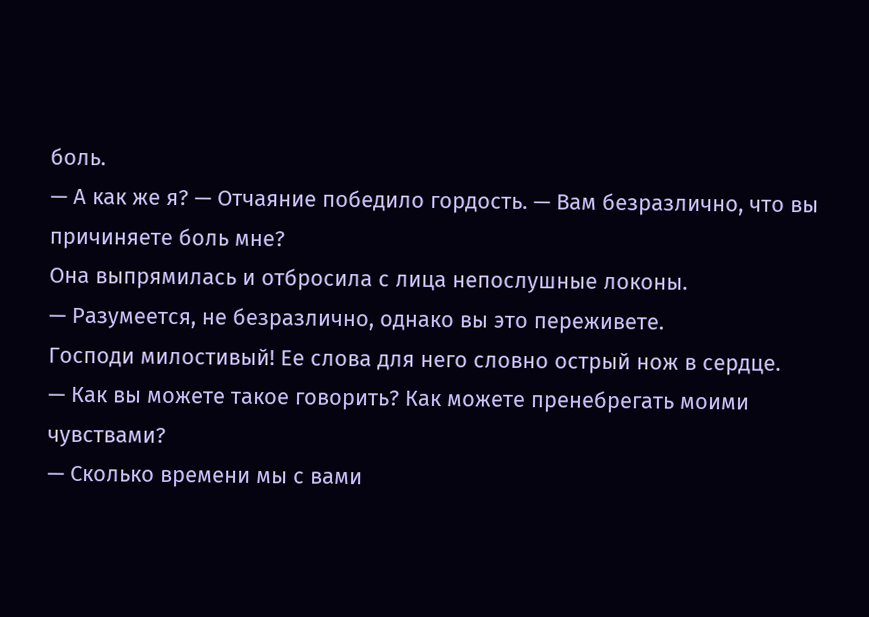боль.
— А как же я? — Отчаяние победило гордость. — Вам безразлично, что вы причиняете боль мне?
Она выпрямилась и отбросила с лица непослушные локоны.
— Разумеется, не безразлично, однако вы это переживете.
Господи милостивый! Ее слова для него словно острый нож в сердце.
— Как вы можете такое говорить? Как можете пренебрегать моими чувствами?
— Сколько времени мы с вами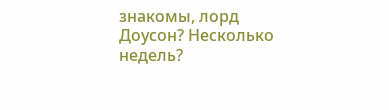знакомы, лорд Доусон? Несколько недель?